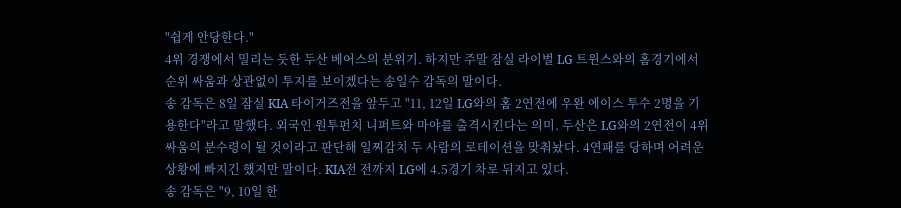"쉽게 안당한다."
4위 경쟁에서 밀리는 듯한 두산 베어스의 분위기. 하지만 주말 잠실 라이벌 LG 트윈스와의 홈경기에서 순위 싸움과 상관없이 투지를 보이겠다는 송일수 감독의 말이다.
송 감독은 8일 잠실 KIA 타이거즈전을 앞두고 "11, 12일 LG와의 홈 2연전에 우완 에이스 투수 2명을 기용한다"라고 말했다. 외국인 원투펀치 니퍼트와 마야를 출격시킨다는 의미. 두산은 LG와의 2연전이 4위 싸움의 분수령이 될 것이라고 판단해 일찌감치 두 사람의 로테이션을 맞춰놨다. 4연패를 당하며 어려운 상황에 빠지긴 했지만 말이다. KIA전 전까지 LG에 4.5경기 차로 뒤지고 있다.
송 감독은 "9, 10일 한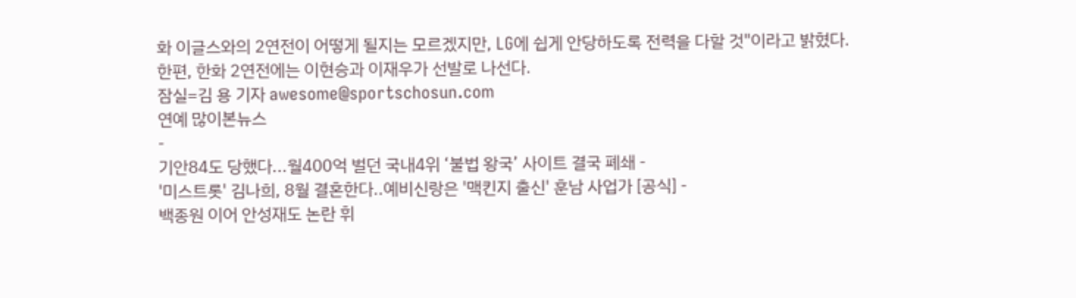화 이글스와의 2연전이 어떻게 될지는 모르겠지만, LG에 쉽게 안당하도록 전력을 다할 것"이라고 밝혔다.
한편, 한화 2연전에는 이현승과 이재우가 선발로 나선다.
잠실=김 용 기자 awesome@sportschosun.com
연예 많이본뉴스
-
기안84도 당했다...월400억 벌던 국내4위 ‘불법 왕국’ 사이트 결국 폐쇄 -
'미스트롯' 김나희, 8월 결혼한다..예비신랑은 '맥킨지 출신' 훈남 사업가 [공식] -
백종원 이어 안성재도 논란 휘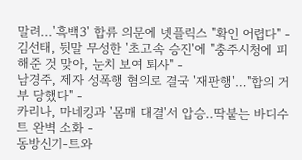말려...'흑백3' 합류 의문에 넷플릭스 "확인 어렵다" -
김선태, 뒷말 무성한 '초고속 승진'에 "충주시청에 피해준 것 맞아, 눈치 보여 퇴사" -
남경주, 제자 성폭행 혐의로 결국 '재판행'…"합의 거부 당했다" -
카리나, 마네킹과 '몸매 대결'서 압승..딱붙는 바디수트 완벽 소화 -
동방신기-트와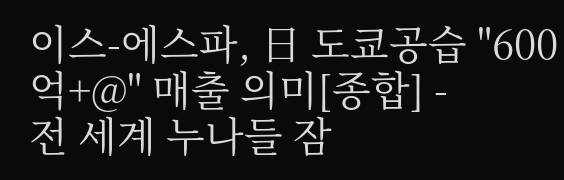이스-에스파, 日 도쿄공습 "600억+@" 매출 의미[종합] -
전 세계 누나들 잠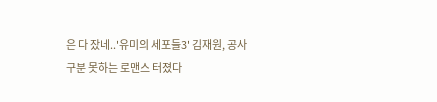은 다 잤네..'유미의 세포들3' 김재원, 공사구분 못하는 로맨스 터졌다